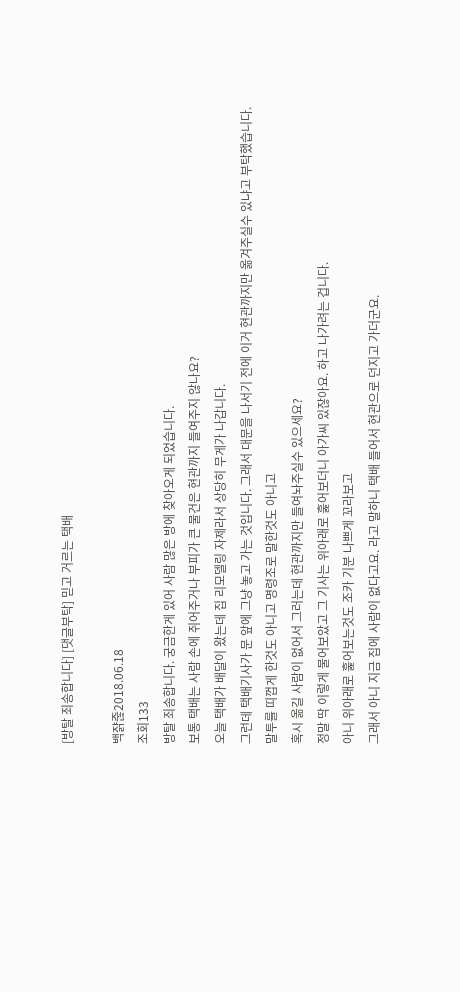[방탈 죄송합니다] [댓글부탁] 믿고 거르는 택배

백쟑줂2018.06.18
조회133
방탈 죄송합니다. 궁금한게 있어 사람 많은 방에 찾아오게 되었습니다.
보통 택배는 사람 손에 쥐어주거나 부피가 큰 물건은 현관까지 들여주지 않나요?
오늘 택배가 배달이 왔는데 집 리모델링 자제라서 상당히 무게가 나갑니다.
그런데 택배기사가 문 앞에 그냥 놓고 가는 것입니다. 그래서 대문을 나서기 전에 이거 현관까지만 옮겨주실수 있냐고 부탁했습니다.
말투를 띠껍게 한것도 아니고 명령조로 말한것도 아니고
혹시 옮길 사람이 없어서 그러는데 현관까지만 들여놔주실수 있으세요?
정말 딱 이렇게 물어보았고 그 기사는 위아래로 훑어보더니 아가씨 있잖아요. 하고 나가려는 겁니다.
아니 위아래로 훑어보는것도 조카 기분 나쁘게 꼬라보고
그래서 아니 지금 집에 사람이 없다고요. 라고 말하니 택배 들어서 현관으로 던지고 가더군요.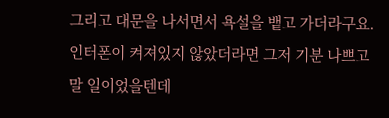그리고 대문을 나서면서 욕설을 뱉고 가더라구요. 인터폰이 켜져있지 않았더라면 그저 기분 나쁘고 말 일이었을텐데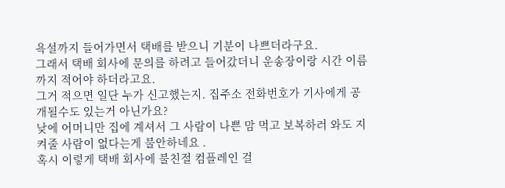욕설까지 들어가면서 택배를 받으니 기분이 나쁘더라구요.
그래서 택배 회사에 문의를 하려고 들어갔더니 운송장이랑 시간 이름까지 적어야 하더라고요.
그거 적으면 일단 누가 신고했는지. 집주소 전화번호가 기사에게 공개될수도 있는거 아닌가요?
낮에 어머니만 집에 계셔서 그 사람이 나쁜 맘 먹고 보복하러 와도 지켜줄 사람이 없다는게 불안하네요 .
혹시 이렇게 택배 회사에 불친절 컴플레인 걸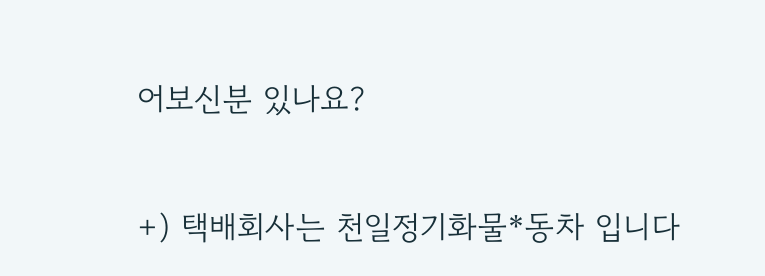어보신분 있나요?

+) 택배회사는 천일정기화물*동차 입니다